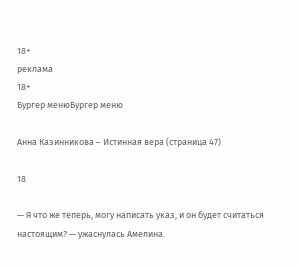18+
реклама
18+
Бургер менюБургер меню

Анна Казинникова – Истинная вера (страница 47)

18

— Я что же теперь, могу написать указ, и он будет считаться настоящим? — ужаснулась Амелина.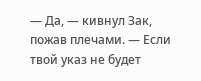— Да, — кивнул Зак, пожав плечами. — Если твой указ не будет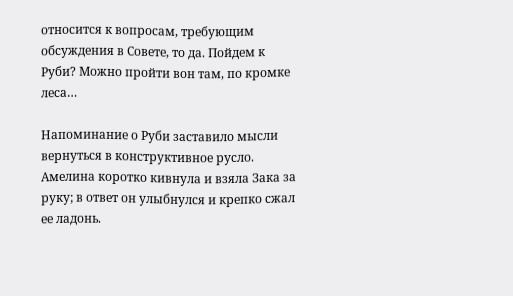относится к вопросам, требующим обсуждения в Совете, то да. Пойдем к Руби? Можно пройти вон там, по кромке леса…

Напоминание о Руби заставило мысли вернуться в конструктивное русло. Амелина коротко кивнула и взяла Зака за руку; в ответ он улыбнулся и крепко сжал ее ладонь.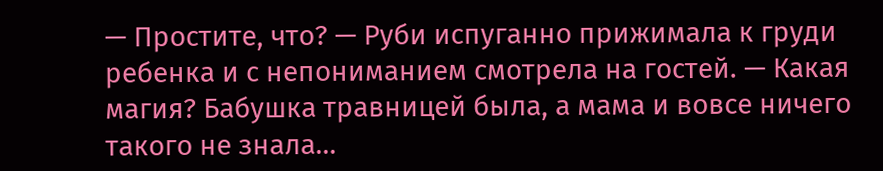— Простите, что? — Руби испуганно прижимала к груди ребенка и с непониманием смотрела на гостей. — Какая магия? Бабушка травницей была, а мама и вовсе ничего такого не знала…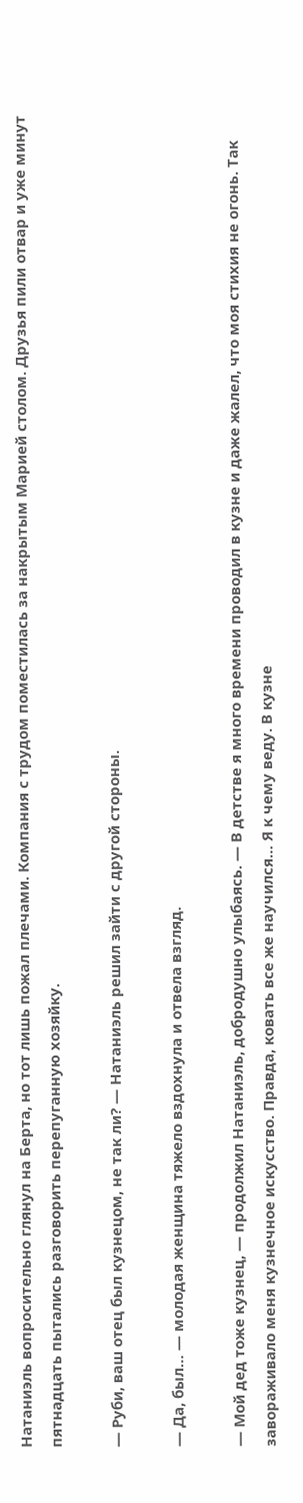Натаниэль вопросительно глянул на Берта, но тот лишь пожал плечами. Компания с трудом поместилась за накрытым Марией столом. Друзья пили отвар и уже минут пятнадцать пытались разговорить перепуганную хозяйку.

— Руби, ваш отец был кузнецом, не так ли? — Натаниэль решил зайти с другой стороны.

— Да, был… — молодая женщина тяжело вздохнула и отвела взгляд.

— Мой дед тоже кузнец, — продолжил Натаниэль, добродушно улыбаясь. — В детстве я много времени проводил в кузне и даже жалел, что моя стихия не огонь. Так завораживало меня кузнечное искусство. Правда, ковать все же научился… Я к чему веду. В кузне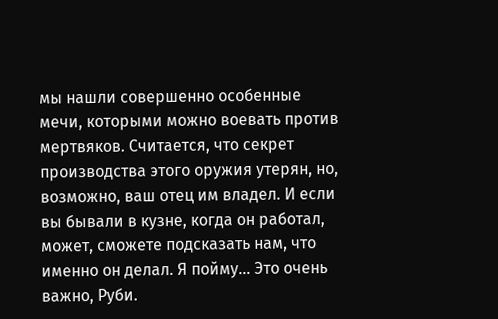мы нашли совершенно особенные мечи, которыми можно воевать против мертвяков. Считается, что секрет производства этого оружия утерян, но, возможно, ваш отец им владел. И если вы бывали в кузне, когда он работал, может, сможете подсказать нам, что именно он делал. Я пойму… Это очень важно, Руби.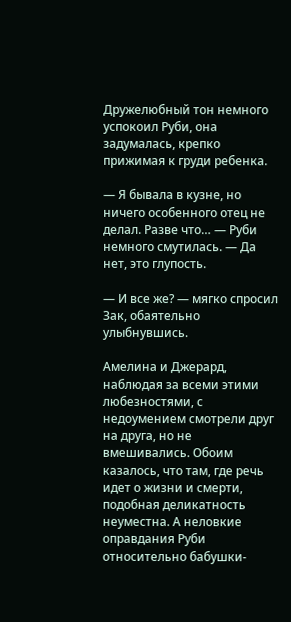Дружелюбный тон немного успокоил Руби, она задумалась, крепко прижимая к груди ребенка.

— Я бывала в кузне, но ничего особенного отец не делал. Разве что… — Руби немного смутилась. — Да нет, это глупость.

— И все же? — мягко спросил Зак, обаятельно улыбнувшись.

Амелина и Джерард, наблюдая за всеми этими любезностями, с недоумением смотрели друг на друга, но не вмешивались. Обоим казалось, что там, где речь идет о жизни и смерти, подобная деликатность неуместна. А неловкие оправдания Руби относительно бабушки-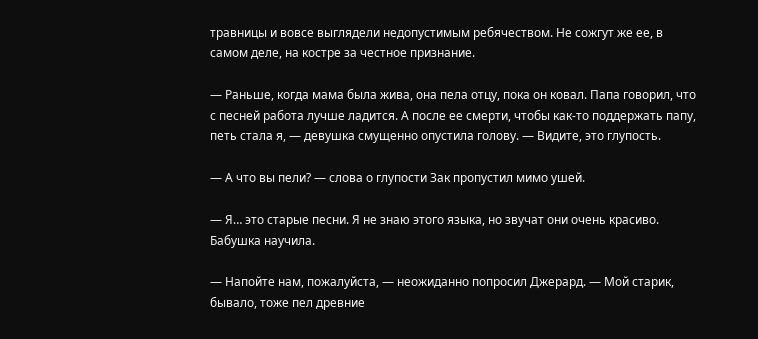травницы и вовсе выглядели недопустимым ребячеством. Не сожгут же ее, в самом деле, на костре за честное признание.

— Раньше, когда мама была жива, она пела отцу, пока он ковал. Папа говорил, что с песней работа лучше ладится. А после ее смерти, чтобы как-то поддержать папу, петь стала я, — девушка смущенно опустила голову. — Видите, это глупость.

— А что вы пели? — слова о глупости Зак пропустил мимо ушей.

— Я… это старые песни. Я не знаю этого языка, но звучат они очень красиво. Бабушка научила.

— Напойте нам, пожалуйста, — неожиданно попросил Джерард. — Мой старик, бывало, тоже пел древние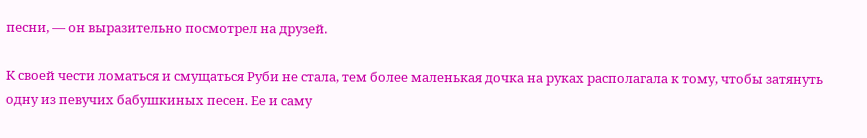песни, — он выразительно посмотрел на друзей.

К своей чести ломаться и смущаться Руби не стала, тем более маленькая дочка на руках располагала к тому, чтобы затянуть одну из певучих бабушкиных песен. Ее и саму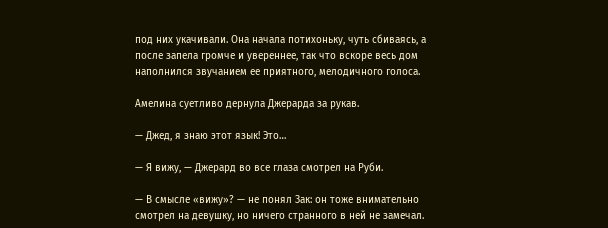под них укачивали. Она начала потихоньку, чуть сбиваясь, а после запела громче и увереннее, так что вскоре весь дом наполнился звучанием ее приятного, мелодичного голоса.

Амелина суетливо дернула Джерарда за рукав.

— Джед, я знаю этот язык! Это…

— Я вижу, — Джерард во все глаза смотрел на Руби.

— В смысле «вижу»? — не понял Зак: он тоже внимательно смотрел на девушку, но ничего странного в ней не замечал.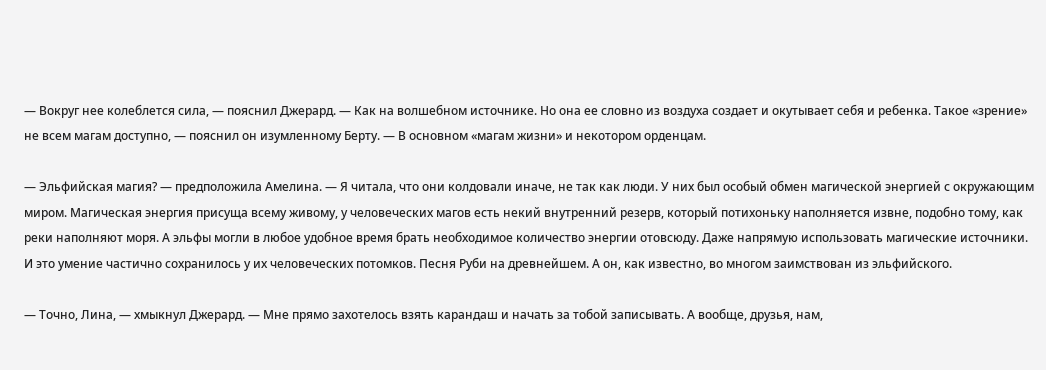— Вокруг нее колеблется сила, — пояснил Джерард. — Как на волшебном источнике. Но она ее словно из воздуха создает и окутывает себя и ребенка. Такое «зрение» не всем магам доступно, — пояснил он изумленному Берту. — В основном «магам жизни» и некотором орденцам.

— Эльфийская магия? — предположила Амелина. — Я читала, что они колдовали иначе, не так как люди. У них был особый обмен магической энергией с окружающим миром. Магическая энергия присуща всему живому, у человеческих магов есть некий внутренний резерв, который потихоньку наполняется извне, подобно тому, как реки наполняют моря. А эльфы могли в любое удобное время брать необходимое количество энергии отовсюду. Даже напрямую использовать магические источники. И это умение частично сохранилось у их человеческих потомков. Песня Руби на древнейшем. А он, как известно, во многом заимствован из эльфийского.

— Точно, Лина, — хмыкнул Джерард. — Мне прямо захотелось взять карандаш и начать за тобой записывать. А вообще, друзья, нам,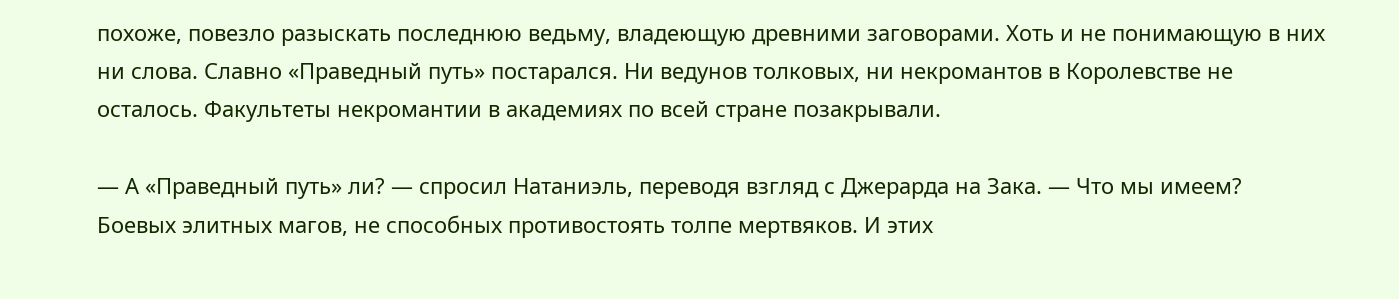похоже, повезло разыскать последнюю ведьму, владеющую древними заговорами. Хоть и не понимающую в них ни слова. Славно «Праведный путь» постарался. Ни ведунов толковых, ни некромантов в Королевстве не осталось. Факультеты некромантии в академиях по всей стране позакрывали.

— А «Праведный путь» ли? — спросил Натаниэль, переводя взгляд с Джерарда на Зака. — Что мы имеем? Боевых элитных магов, не способных противостоять толпе мертвяков. И этих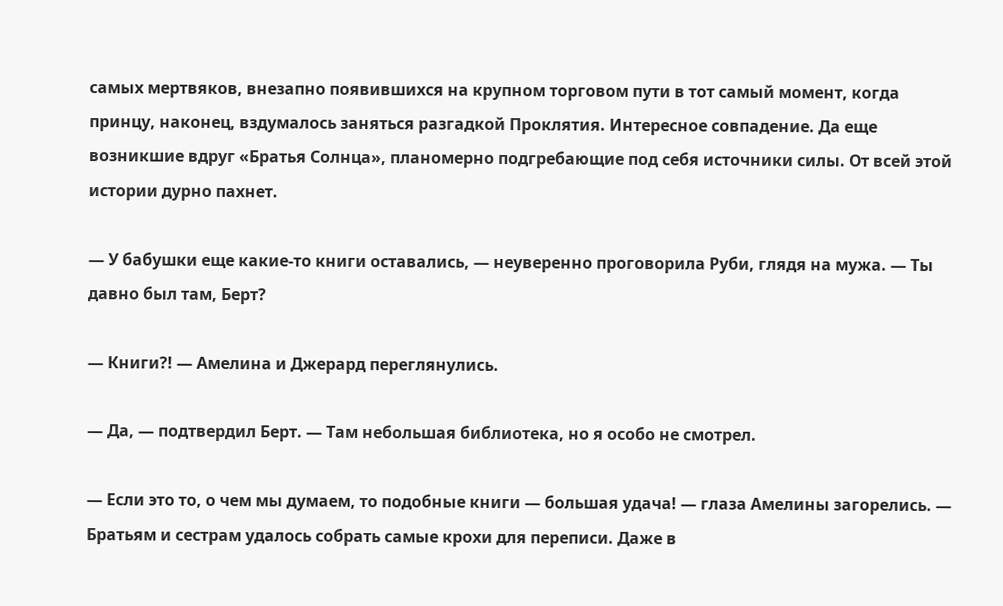самых мертвяков, внезапно появившихся на крупном торговом пути в тот самый момент, когда принцу, наконец, вздумалось заняться разгадкой Проклятия. Интересное совпадение. Да еще возникшие вдруг «Братья Солнца», планомерно подгребающие под себя источники силы. От всей этой истории дурно пахнет.

— У бабушки еще какие-то книги оставались, — неуверенно проговорила Руби, глядя на мужа. — Ты давно был там, Берт?

— Книги?! — Амелина и Джерард переглянулись.

— Да, — подтвердил Берт. — Там небольшая библиотека, но я особо не смотрел.

— Если это то, о чем мы думаем, то подобные книги — большая удача! — глаза Амелины загорелись. — Братьям и сестрам удалось собрать самые крохи для переписи. Даже в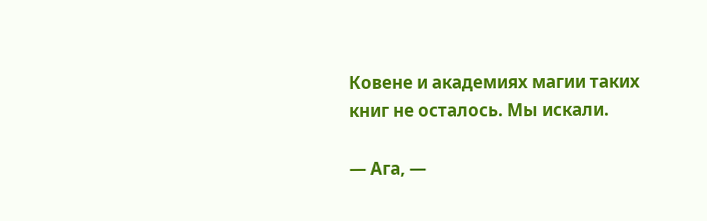Ковене и академиях магии таких книг не осталось. Мы искали.

— Ага, —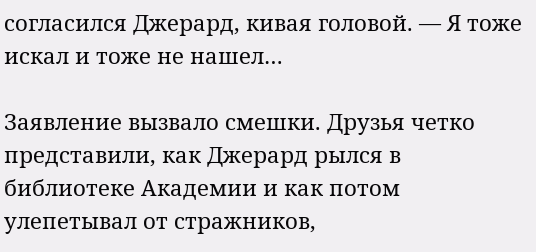согласился Джерард, кивая головой. — Я тоже искал и тоже не нашел…

Заявление вызвало смешки. Друзья четко представили, как Джерард рылся в библиотеке Академии и как потом улепетывал от стражников,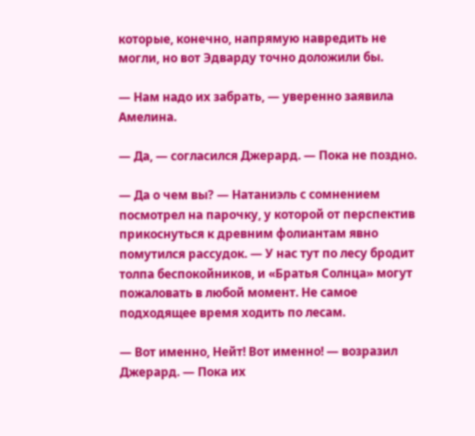которые, конечно, напрямую навредить не могли, но вот Эдварду точно доложили бы.

— Нам надо их забрать, — уверенно заявила Амелина.

— Да, — согласился Джерард. — Пока не поздно.

— Да о чем вы? — Натаниэль с сомнением посмотрел на парочку, у которой от перспектив прикоснуться к древним фолиантам явно помутился рассудок. — У нас тут по лесу бродит толпа беспокойников, и «Братья Солнца» могут пожаловать в любой момент. Не самое подходящее время ходить по лесам.

— Вот именно, Нейт! Вот именно! — возразил Джерард. — Пока их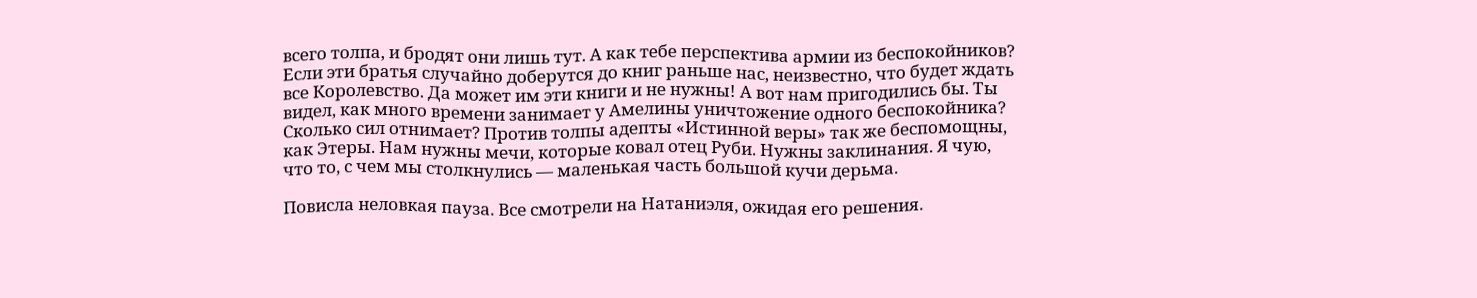всего толпа, и бродят они лишь тут. А как тебе перспектива армии из беспокойников? Если эти братья случайно доберутся до книг раньше нас, неизвестно, что будет ждать все Королевство. Да может им эти книги и не нужны! А вот нам пригодились бы. Ты видел, как много времени занимает у Амелины уничтожение одного беспокойника? Сколько сил отнимает? Против толпы адепты «Истинной веры» так же беспомощны, как Этеры. Нам нужны мечи, которые ковал отец Руби. Нужны заклинания. Я чую, что то, с чем мы столкнулись — маленькая часть большой кучи дерьма.

Повисла неловкая пауза. Все смотрели на Натаниэля, ожидая его решения.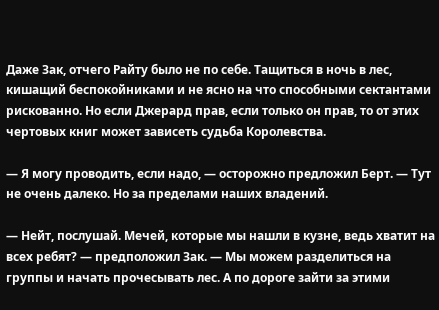Даже Зак, отчего Райту было не по себе. Тащиться в ночь в лес, кишащий беспокойниками и не ясно на что способными сектантами рискованно. Но если Джерард прав, если только он прав, то от этих чертовых книг может зависеть судьба Королевства.

— Я могу проводить, если надо, — осторожно предложил Берт. — Тут не очень далеко. Но за пределами наших владений.

— Нейт, послушай. Мечей, которые мы нашли в кузне, ведь хватит на всех ребят? — предположил Зак. — Мы можем разделиться на группы и начать прочесывать лес. А по дороге зайти за этими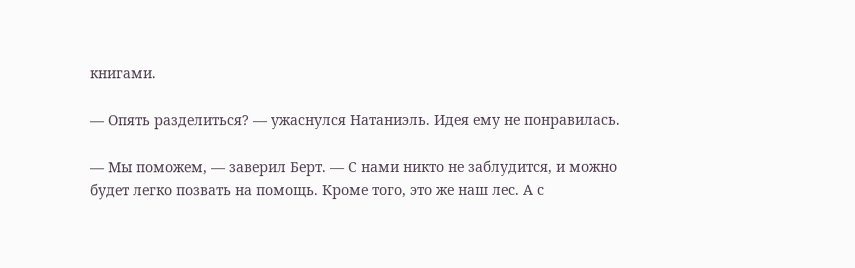книгами.

— Опять разделиться? — ужаснулся Натаниэль. Идея ему не понравилась.

— Мы поможем, — заверил Берт. — С нами никто не заблудится, и можно будет легко позвать на помощь. Кроме того, это же наш лес. А с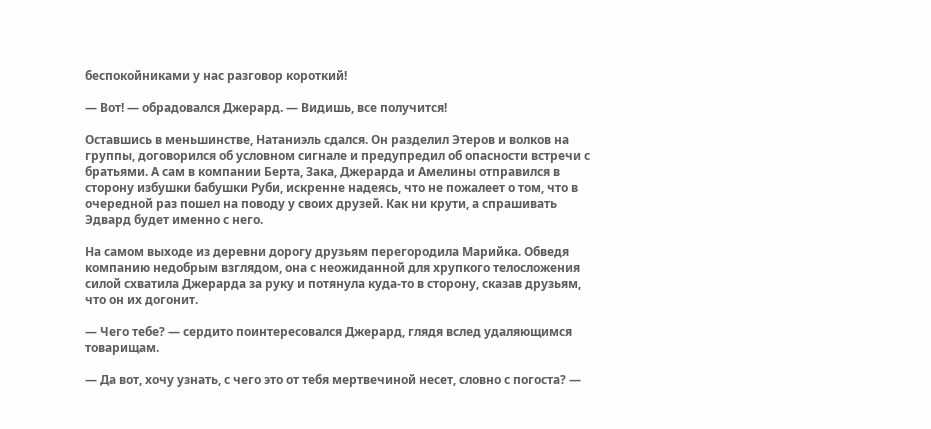беспокойниками у нас разговор короткий!

— Вот! — обрадовался Джерард. — Видишь, все получится!

Оставшись в меньшинстве, Натаниэль сдался. Он разделил Этеров и волков на группы, договорился об условном сигнале и предупредил об опасности встречи с братьями. А сам в компании Берта, Зака, Джерарда и Амелины отправился в сторону избушки бабушки Руби, искренне надеясь, что не пожалеет о том, что в очередной раз пошел на поводу у своих друзей. Как ни крути, а спрашивать Эдвард будет именно с него.

На самом выходе из деревни дорогу друзьям перегородила Марийка. Обведя компанию недобрым взглядом, она с неожиданной для хрупкого телосложения силой схватила Джерарда за руку и потянула куда-то в сторону, сказав друзьям, что он их догонит.

— Чего тебе? — сердито поинтересовался Джерард, глядя вслед удаляющимся товарищам.

— Да вот, хочу узнать, с чего это от тебя мертвечиной несет, словно с погоста? —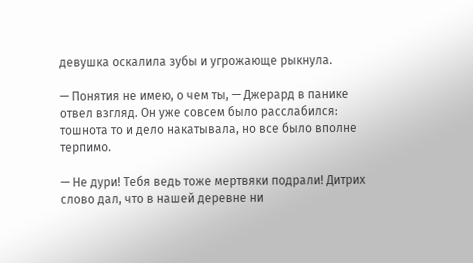девушка оскалила зубы и угрожающе рыкнула.

— Понятия не имею, о чем ты, — Джерард в панике отвел взгляд. Он уже совсем было расслабился: тошнота то и дело накатывала, но все было вполне терпимо.

— Не дури! Тебя ведь тоже мертвяки подрали! Дитрих слово дал, что в нашей деревне ни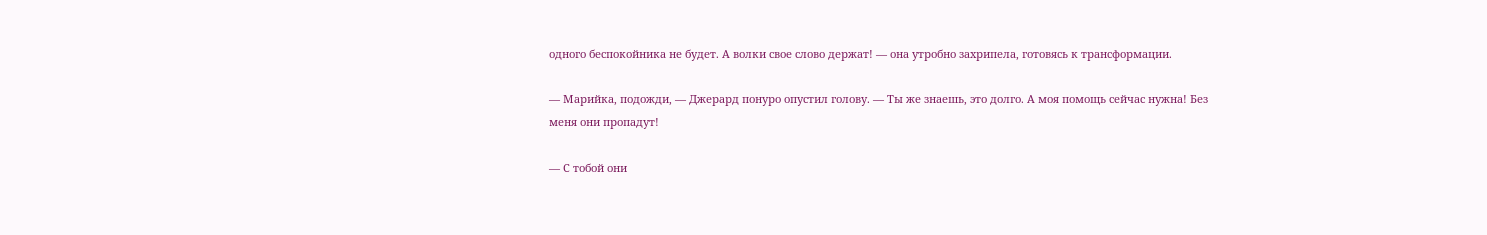одного беспокойника не будет. А волки свое слово держат! — она утробно захрипела, готовясь к трансформации.

— Марийка, подожди, — Джерард понуро опустил голову. — Ты же знаешь, это долго. А моя помощь сейчас нужна! Без меня они пропадут!

— С тобой они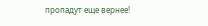пропадут еще вернее!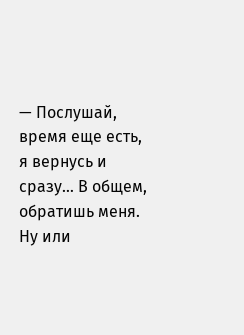— Послушай, время еще есть, я вернусь и сразу… В общем, обратишь меня. Ну или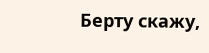Берту скажу,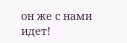он же с нами идет!